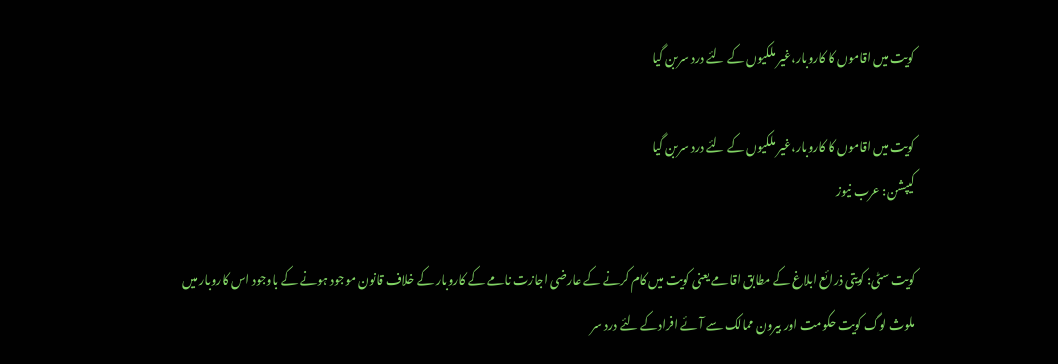کویت میں اقاموں کا کاروبار،غیر ملکیوں کے لئے درد سربن گیا

کویت میں اقاموں کا کاروبار،غیر ملکیوں کے لئے درد سربن گیا
کیپشن: عرب نیوز

کویت سٹی: کویتی ذرائع ابلاغ کے مطابق اقامے یعنی کویت میں کام کرنے کے عارضی اجازت نامے کے کاروبار کے خلاف قانون موجود ہونے کے باوجود اس کاروبار میں ملوث لوگ کویت حکومت اور بیرون ممالک سے آئے افرادکے لئے درد سر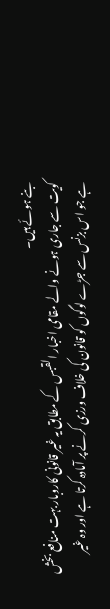بنے ہوئے ہیں۔
کویت سے جاری ہونے والے مقامی اخبار القبس کے مطابق یہ غیر قانونی کاروبار بہت منافع بخش ہے جو اس بزنس سے جڑے لوگوں کو قانون کی خلاف ورزی کرنے پر آمادہ کرتا ہے اور وہ غیر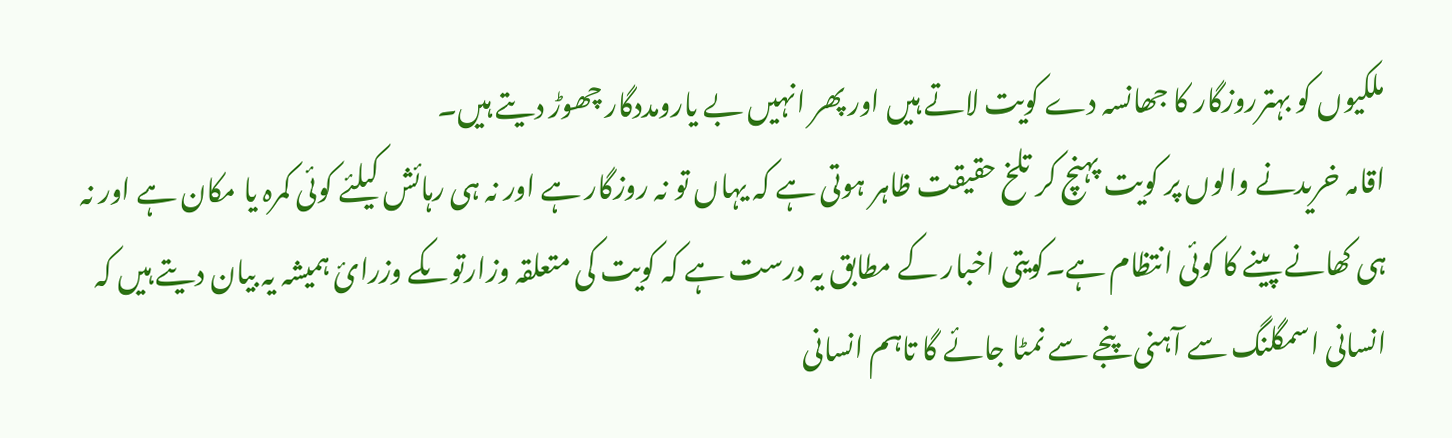ملکیوں کو بہترروزگار کا جھانسہ دے کویت لاتے ہیں اور پھر انہیں بے یارومددگار چھوڑ دیتے ہیں۔
اقامہ خریدنے والوں پر کویت پہنچ کر تلخ حقیقت ظاہر ہوتی ہے کہ یہاں تو نہ روزگار ہے اور نہ ہی رہائش کیلئے کوئی کمرہ یا مکان ہے اور نہ ہی کھانے پینے کا کوئی انتظام ہے۔کویتی اخبار کے مطابق یہ درست ہے کہ کویت کی متعلقہ وزارتوںکے وزرائ ہمیشہ یہ بیان دیتے ہیں کہ انسانی اسمگلنگ سے آہنی پنجے سے نمٹا جائے گا تاہم انسانی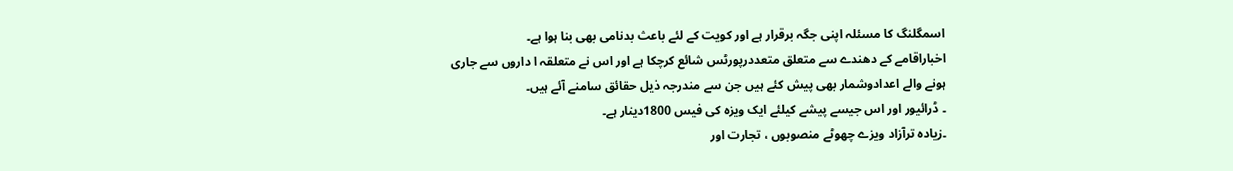اسمگلنگ کا مسئلہ اپنی جگہ برقرار ہے اور کویت کے لئے باعث بدنامی بھی بنا ہوا ہے۔
اخباراقامے کے دھندے سے متعلق متعددرپورٹس شائع کرچکا ہے اور اس نے متعلقہ ا داروں سے جاری ہونے والے اعدادوشمار بھی پیش کئے ہیں جن سے مندرجہ ذیل حقائق سامنے آئے ہیں۔
۔ ڈرائیور اور اس جیسے پیشے کیلئے ایک ویزہ کی فیس 1800دینار ہے۔
۔زیادہ ترآزاد ویزے چھوٹے منصوبوں ، تجارت اور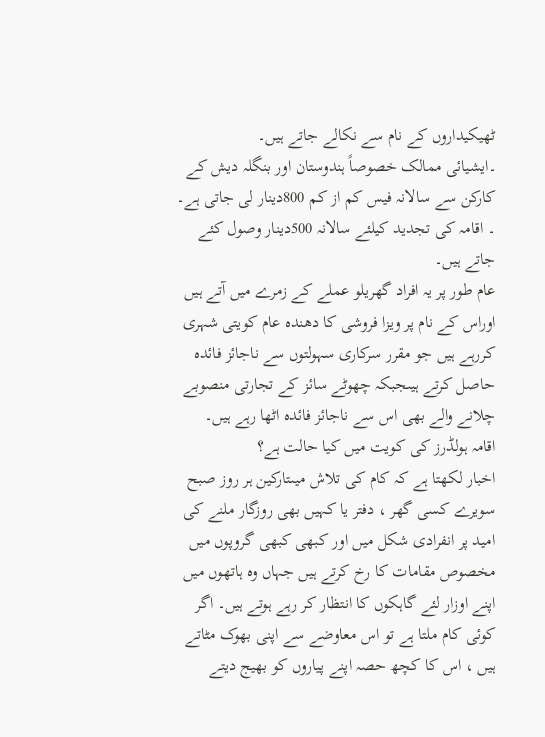ٹھیکیداروں کے نام سے نکالے جاتے ہیں۔
۔ایشیائی ممالک خصوصاً ہندوستان اور بنگلہ دیش کے کارکن سے سالانہ فیس کم از کم 800دینار لی جاتی ہے۔
۔ اقامہ کی تجدید کیلئے سالانہ 500دینار وصول کئے جاتے ہیں۔
عام طور پر یہ افراد گھریلو عملے کے زمرے میں آتے ہیں اوراس کے نام پر ویزا فروشی کا دھندہ عام کویتی شہری کررہے ہیں جو مقرر سرکاری سہولتوں سے ناجائز فائدہ حاصل کرتے ہیںجبکہ چھوٹے سائز کے تجارتی منصوبے چلانے والے بھی اس سے ناجائز فائدہ اٹھا رہے ہیں۔
اقامہ ہولڈرز کی کویت میں کیا حالت ہے؟
اخبار لکھتا ہے کہ کام کی تلاش میںتارکین ہر روز صبح سویرے کسی گھر ، دفتر یا کہیں بھی روزگار ملنے کی امید پر انفرادی شکل میں اور کبھی کبھی گروپوں میں مخصوص مقامات کا رخ کرتے ہیں جہاں وہ ہاتھوں میں اپنے اوزار لئے گاہکوں کا انتظار کر رہے ہوتے ہیں۔ اگر کوئی کام ملتا ہے تو اس معاوضے سے اپنی بھوک مٹاتے ہیں ، اس کا کچھ حصہ اپنے پیاروں کو بھیج دیتے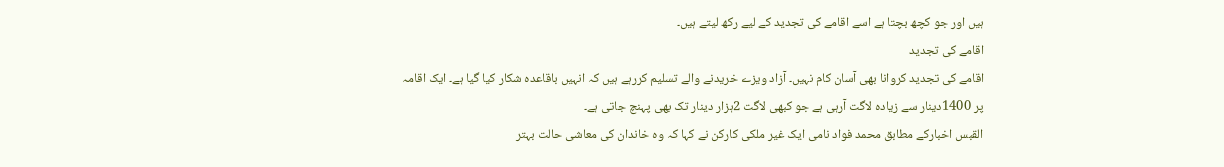ہیں اور جو کچھ بچتا ہے اسے اقامے کی تجدید کے لیے رکھ لیتے ہیں۔
اقامے کی تجدید
اقامے کی تجدید کروانا بھی آسان کام نہیں۔ آزاد ویزے خریدنے والے تسلیم کررہے ہیں کہ انہیں باقاعدہ شکار کیا گیا ہے۔ ایک اقامہ پر 1400دینار سے زیادہ لاگت آرہی ہے جو کبھی لاگت 2ہزار دینار تک بھی پہنچ جاتی ہے۔
القبس اخبارکے مطابق محمد فواد نامی ایک غیر ملکی کارکن نے کہا کہ وہ خاندان کی معاشی حالت بہتر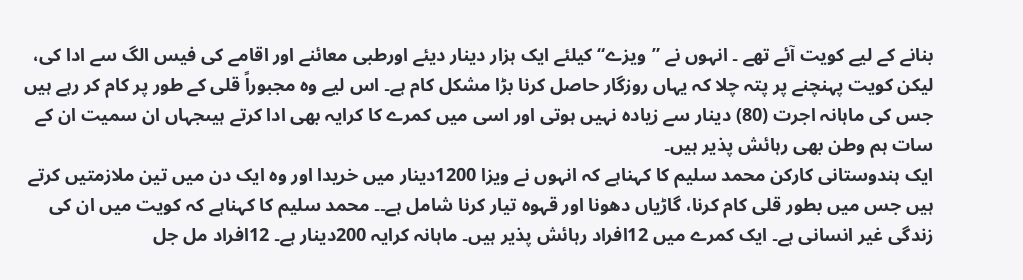بنانے کے لیے کویت آئے تھے ۔ انہوں نے ”ویزے“ کیلئے ایک ہزار دینار دیئے اورطبی معائنے اور اقامے کی فیس الگ سے ادا کی، لیکن کویت پہنچنے پر پتہ چلا کہ یہاں روزگار حاصل کرنا بڑا مشکل کام ہے۔ اس لیے وہ مجبوراً قلی کے طور پر کام کر رہے ہیں جس کی ماہانہ اجرت (80) دینار سے زیادہ نہیں ہوتی اور اسی میں کمرے کا کرایہ بھی ادا کرتے ہیںجہاں ان سمیت ان کے سات ہم وطن بھی رہائش پذیر ہیں۔
ایک ہندوستانی کارکن محمد سلیم کا کہناہے کہ انہوں نے ویزا 1200دینار میں خریدا اور وہ ایک دن میں تین ملازمتیں کرتے ہیں جس میں بطور قلی کام کرنا، گاڑیاں دھونا اور قہوہ تیار کرنا شامل ہے۔۔ محمد سلیم کا کہناہے کہ کویت میں ان کی زندگی غیر انسانی ہے۔ ایک کمرے میں 12افراد رہائش پذیر ہیں۔ ماہانہ کرایہ 200دینار ہے۔ 12افراد مل جل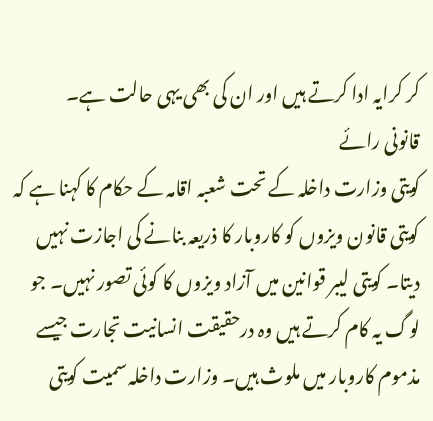کر کرایہ ادا کرتے ہیں اور ان کی بھی یہی حالت ہے۔
قانونی رائے
کویتی وزارت داخلہ کے تحت شعبہ اقامہ کے حکام کا کہنا ہے کہ کویتی قانون ویزوں کو کاروبار کا ذریعہ بنانے کی اجازت نہیں دیتا۔ کویتی لیبر قوانین میں آزاد ویزوں کا کوئی تصور نہیں۔ جو لوگ یہ کام کرتے ہیں وہ درحقیقت انسانیت تجارت جیسے مذموم کاروبار میں ملوث ہیں۔ وزارت داخلہ سمیت کویتی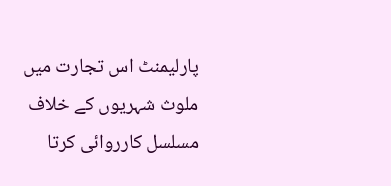پارلیمنٹ اس تجارت میں ملوث شہریوں کے خلاف مسلسل کارروائی کرتا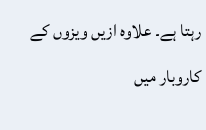رہتا ہے۔ علاوہ ازیں ویزوں کے کاروبار میں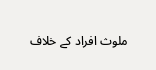ملوث افراد کے خلاف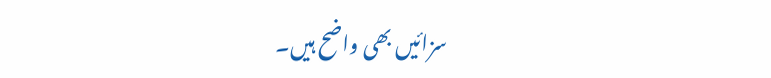سزائیں بھی واضح ہیں۔